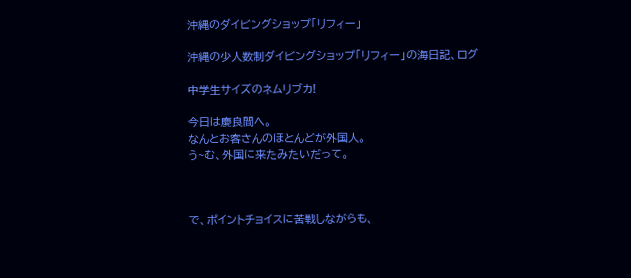沖縄のダイビングショップ「リフィー」

沖縄の少人数制ダイビングショップ「リフィー」の海日記、ログ

中学生サイズのネムリブカ!

今日は慶良間へ。
なんとお客さんのほとんどが外国人。
う~む、外国に来たみたいだって。



で、ポイントチョイスに苦戦しながらも、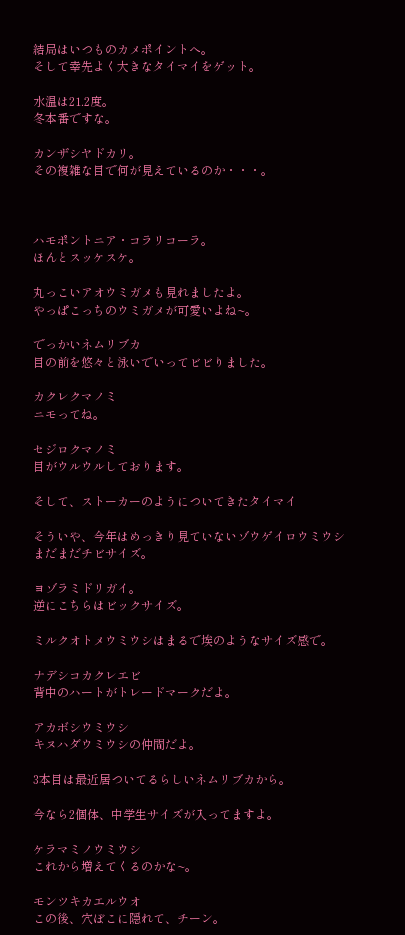結局はいつものカメポイントへ。
そして幸先よく大きなタイマイをゲット。

水温は21.2度。
冬本番ですな。

カンザシヤドカリ。
その複雑な目で何が見えているのか・・・。



ハモポントニア・コラリコーラ。
ほんとスッケスケ。

丸っこいアオウミガメも見れましたよ。
やっぱこっちのウミガメが可愛いよね~。

でっかいネムリブカ
目の前を悠々と泳いでいってビビりました。

カクレクマノミ
ニモってね。

セジロクマノミ
目がウルウルしております。

そして、ストーカーのようについてきたタイマイ

そういや、今年はめっきり見ていないゾウゲイロウミウシ
まだまだチビサイズ。

ヨゾラミドリガイ。
逆にこちらはビックサイズ。

ミルクオトメウミウシはまるで埃のようなサイズ感で。

ナデシコカクレエビ
背中のハートがトレードマークだよ。

アカボシウミウシ
キヌハダウミウシの仲間だよ。

3本目は最近居ついてるらしいネムリブカから。

今なら2個体、中学生サイズが入ってますよ。

ケラマミノウミウシ
これから増えてくるのかな~。

モンツキカエルウオ
この後、穴ぼこに隠れて、チーン。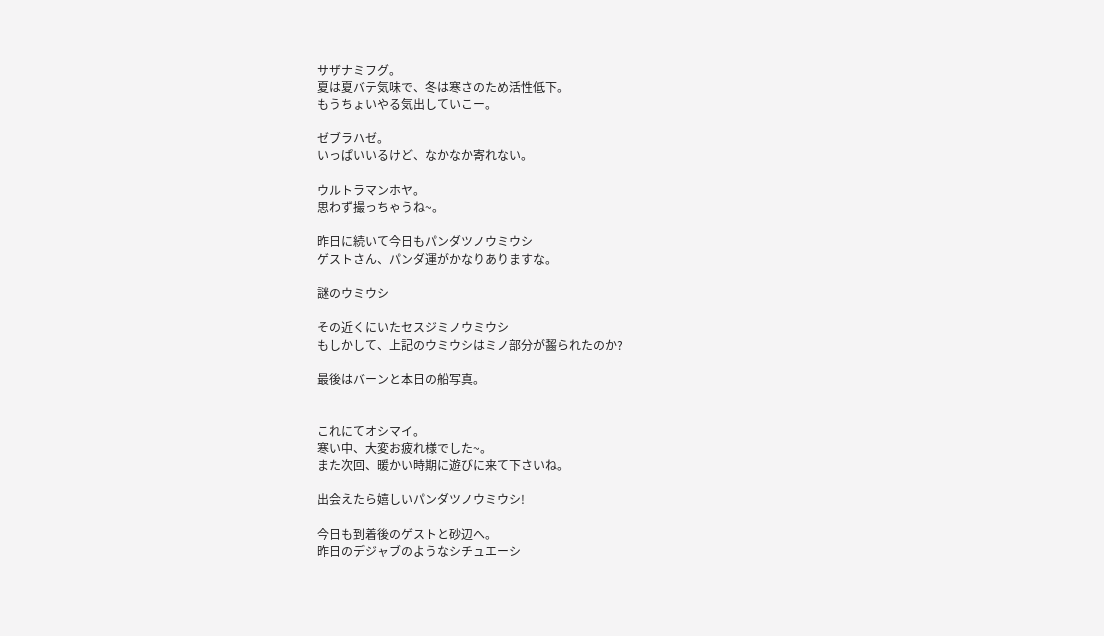サザナミフグ。
夏は夏バテ気味で、冬は寒さのため活性低下。
もうちょいやる気出していこー。

ゼブラハゼ。
いっぱいいるけど、なかなか寄れない。

ウルトラマンホヤ。
思わず撮っちゃうね~。

昨日に続いて今日もパンダツノウミウシ
ゲストさん、パンダ運がかなりありますな。

謎のウミウシ

その近くにいたセスジミノウミウシ
もしかして、上記のウミウシはミノ部分が齧られたのか?

最後はバーンと本日の船写真。


これにてオシマイ。
寒い中、大変お疲れ様でした~。
また次回、暖かい時期に遊びに来て下さいね。

出会えたら嬉しいパンダツノウミウシ!

今日も到着後のゲストと砂辺へ。
昨日のデジャブのようなシチュエーシ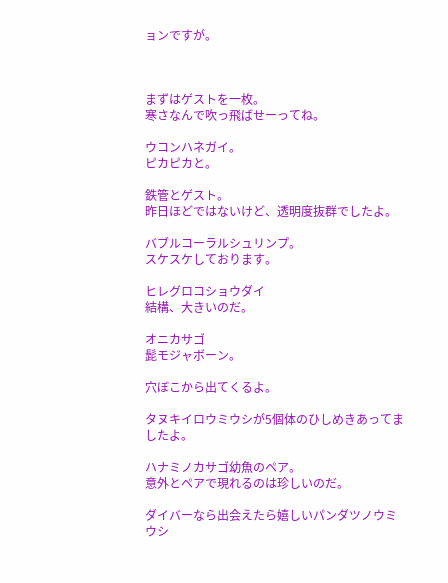ョンですが。



まずはゲストを一枚。
寒さなんで吹っ飛ばせーってね。

ウコンハネガイ。
ピカピカと。

鉄管とゲスト。
昨日ほどではないけど、透明度抜群でしたよ。

バブルコーラルシュリンプ。
スケスケしております。

ヒレグロコショウダイ
結構、大きいのだ。

オニカサゴ
髭モジャボーン。

穴ぼこから出てくるよ。

タヌキイロウミウシが5個体のひしめきあってましたよ。

ハナミノカサゴ幼魚のペア。
意外とペアで現れるのは珍しいのだ。

ダイバーなら出会えたら嬉しいパンダツノウミウシ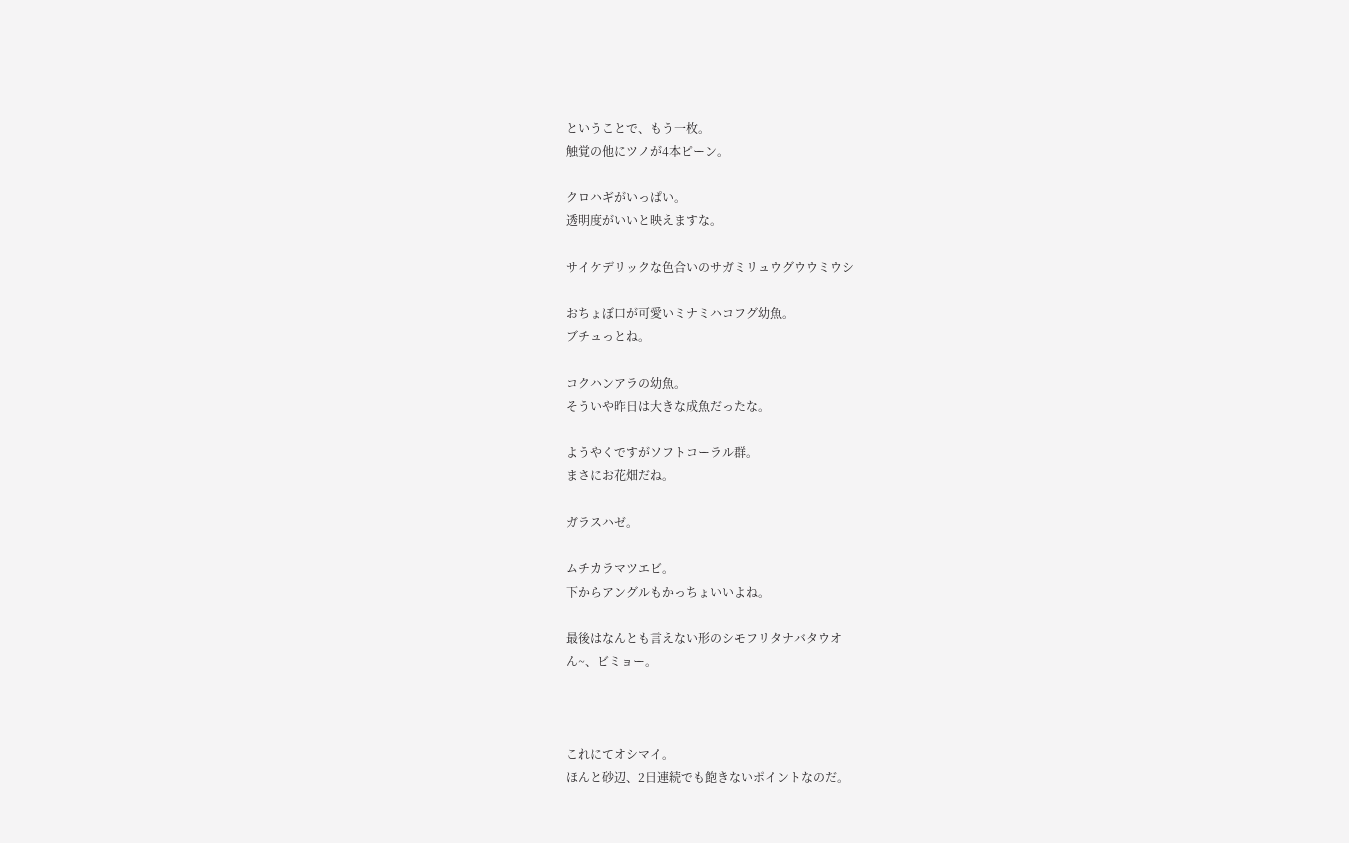ということで、もう一枚。
触覚の他にツノが4本ピーン。

クロハギがいっぱい。
透明度がいいと映えますな。

サイケデリックな色合いのサガミリュウグウウミウシ

おちょぼ口が可愛いミナミハコフグ幼魚。
ブチュっとね。

コクハンアラの幼魚。
そういや昨日は大きな成魚だったな。

ようやくですがソフトコーラル群。
まさにお花畑だね。

ガラスハゼ。

ムチカラマツエビ。
下からアングルもかっちょいいよね。

最後はなんとも言えない形のシモフリタナバタウオ
ん~、ビミョー。



これにてオシマイ。
ほんと砂辺、2日連続でも飽きないポイントなのだ。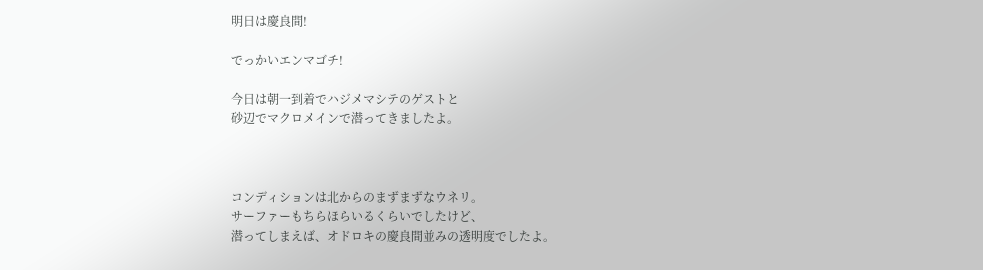明日は慶良間!

でっかいエンマゴチ!

今日は朝一到着でハジメマシテのゲストと
砂辺でマクロメインで潜ってきましたよ。



コンディションは北からのまずまずなウネリ。
サーファーもちらほらいるくらいでしたけど、
潜ってしまえば、オドロキの慶良間並みの透明度でしたよ。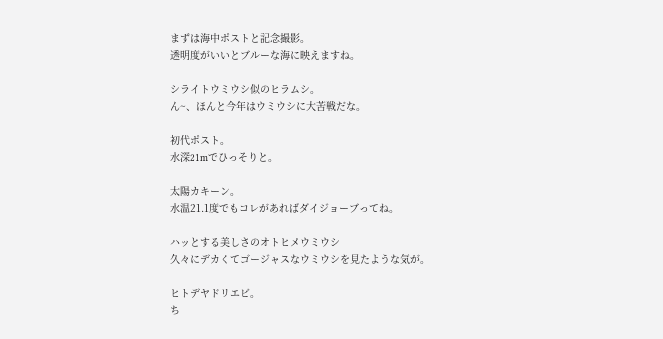まずは海中ポストと記念撮影。
透明度がいいとブルーな海に映えますね。

シライトウミウシ似のヒラムシ。
ん~、ほんと今年はウミウシに大苦戦だな。

初代ポスト。
水深21mでひっそりと。

太陽カキーン。
水温21.1度でもコレがあればダイジョーブってね。

ハッとする美しさのオトヒメウミウシ
久々にデカくてゴージャスなウミウシを見たような気が。

ヒトデヤドリエビ。
ち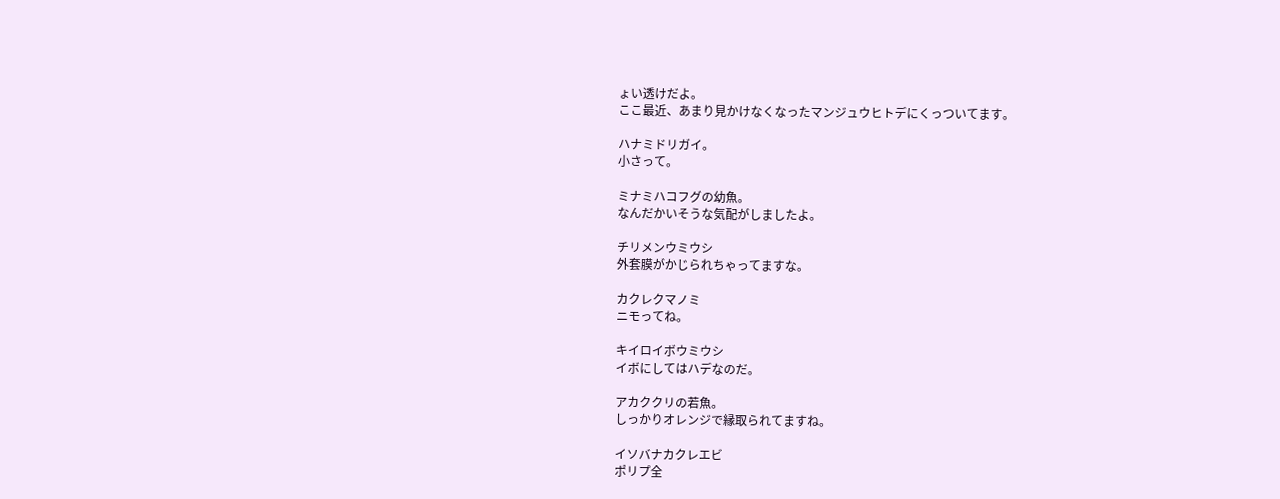ょい透けだよ。
ここ最近、あまり見かけなくなったマンジュウヒトデにくっついてます。

ハナミドリガイ。
小さって。

ミナミハコフグの幼魚。
なんだかいそうな気配がしましたよ。

チリメンウミウシ
外套膜がかじられちゃってますな。

カクレクマノミ
ニモってね。

キイロイボウミウシ
イボにしてはハデなのだ。

アカククリの若魚。
しっかりオレンジで縁取られてますね。

イソバナカクレエビ
ポリプ全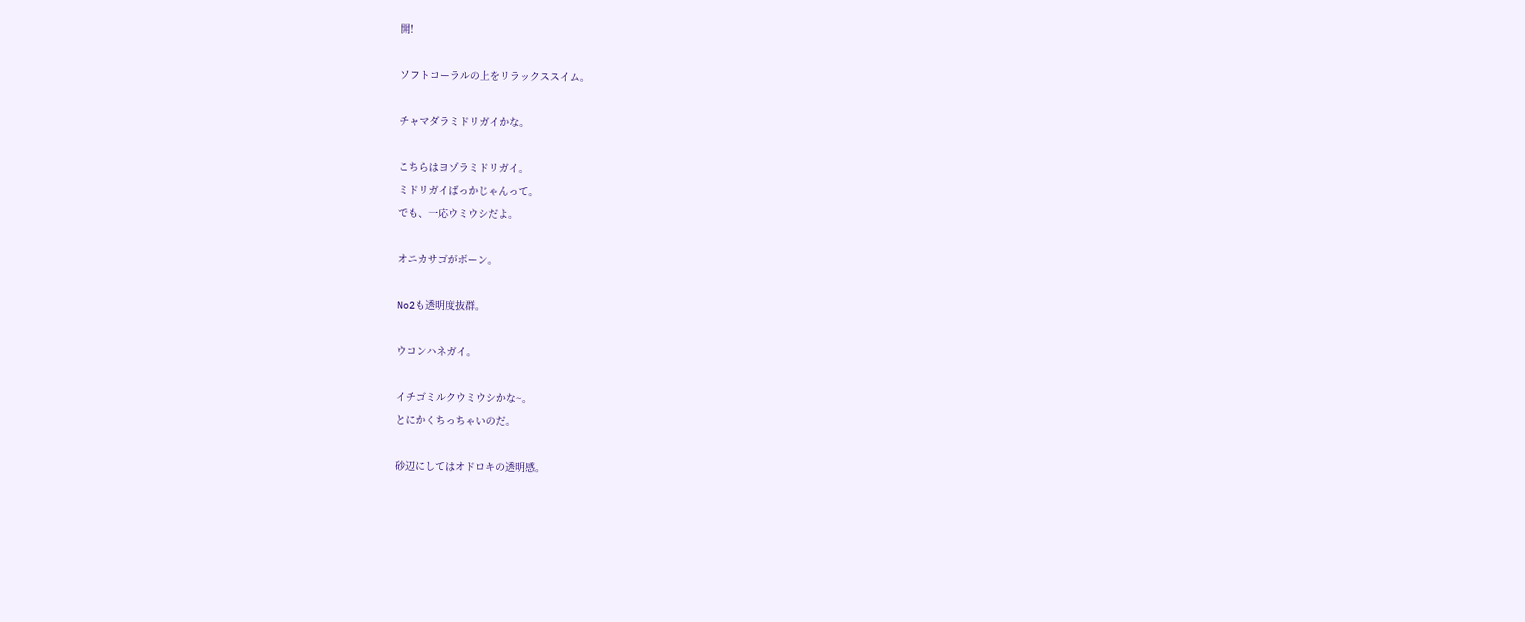開!

ソフトコーラルの上をリラックススイム。

チャマダラミドリガイかな。

こちらはヨゾラミドリガイ。
ミドリガイばっかじゃんって。
でも、一応ウミウシだよ。

オニカサゴがボーン。

No2も透明度抜群。

ウコンハネガイ。

イチゴミルクウミウシかな~。
とにかくちっちゃいのだ。

砂辺にしてはオドロキの透明感。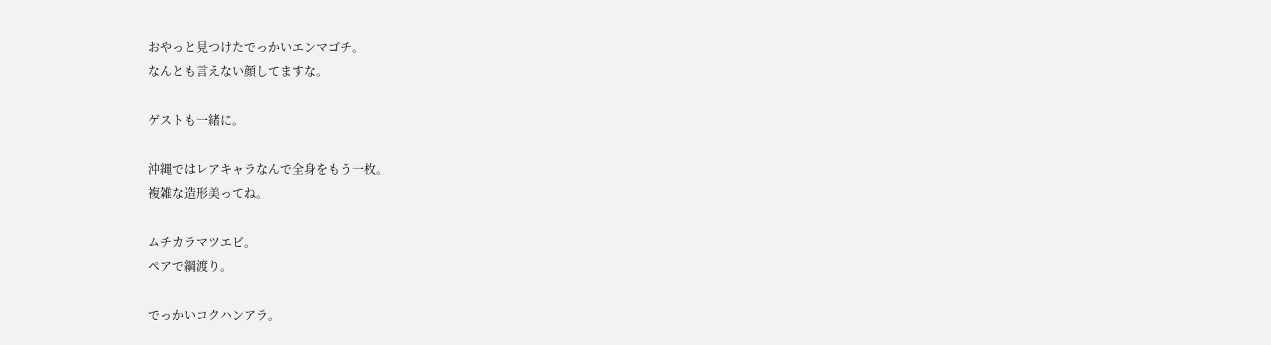おやっと見つけたでっかいエンマゴチ。
なんとも言えない顔してますな。

ゲストも一緒に。

沖縄ではレアキャラなんで全身をもう一枚。
複雑な造形美ってね。

ムチカラマツエビ。
ペアで綱渡り。

でっかいコクハンアラ。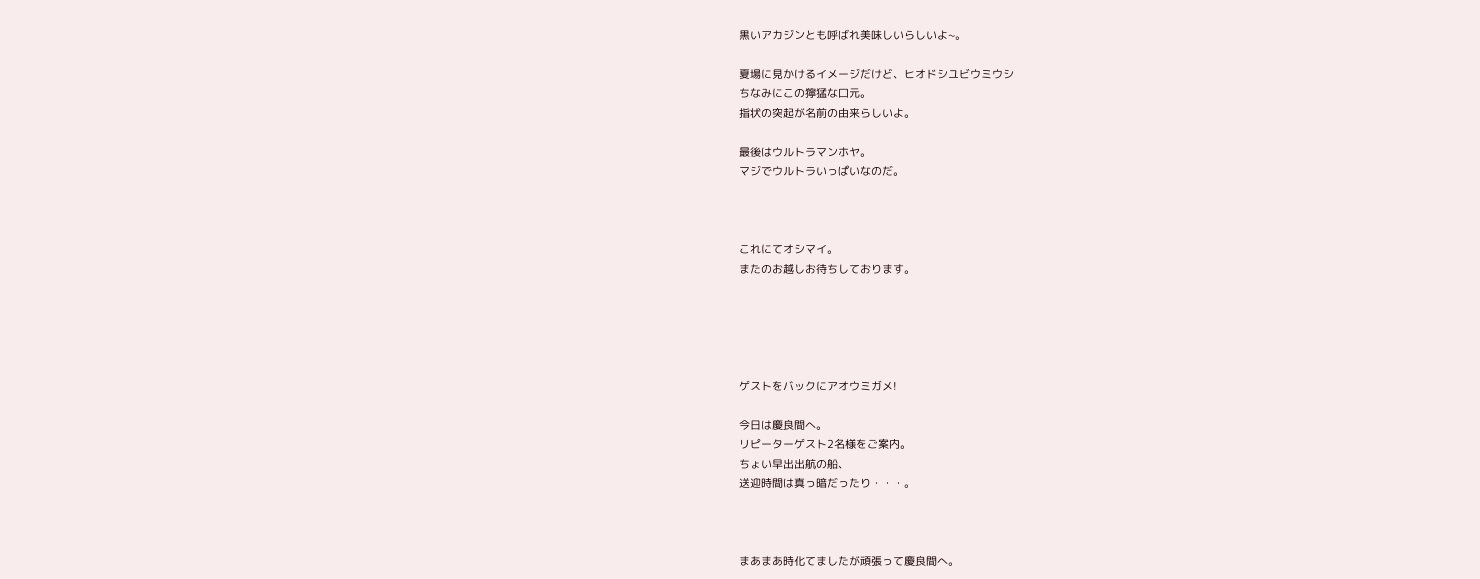黒いアカジンとも呼ばれ美味しいらしいよ~。

夏場に見かけるイメージだけど、ヒオドシユビウミウシ
ちなみにこの獰猛な口元。
指状の突起が名前の由来らしいよ。

最後はウルトラマンホヤ。
マジでウルトラいっぱいなのだ。



これにてオシマイ。
またのお越しお待ちしております。





ゲストをバックにアオウミガメ!

今日は慶良間へ。
リピーターゲスト2名様をご案内。
ちょい早出出航の船、
送迎時間は真っ暗だったり・・・。



まあまあ時化てましたが頑張って慶良間へ。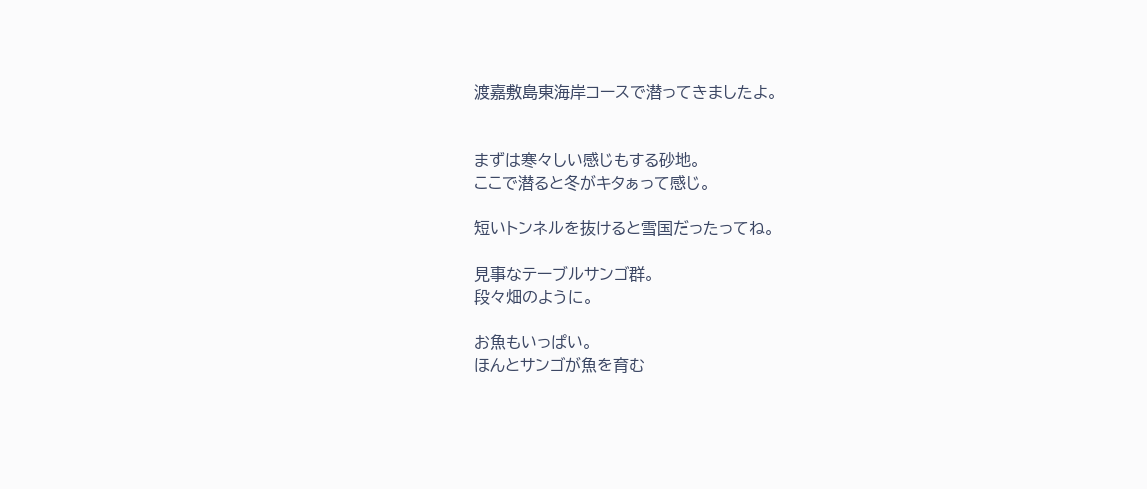渡嘉敷島東海岸コースで潜ってきましたよ。


まずは寒々しい感じもする砂地。
ここで潜ると冬がキタぁって感じ。

短いトンネルを抜けると雪国だったってね。

見事なテーブルサンゴ群。
段々畑のように。

お魚もいっぱい。
ほんとサンゴが魚を育む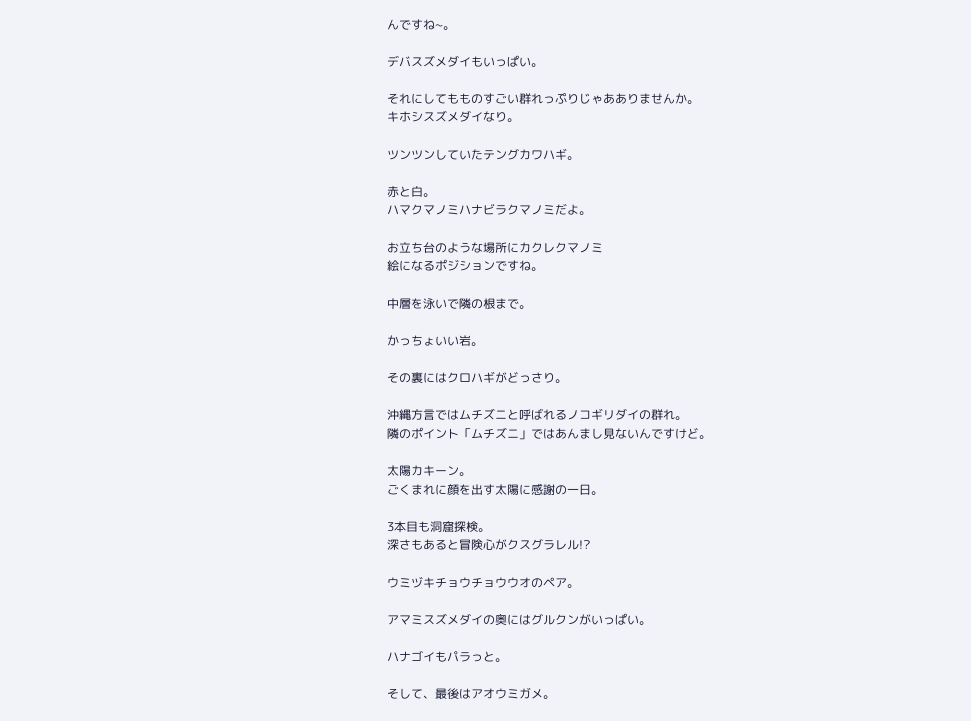んですね~。

デバスズメダイもいっぱい。

それにしてもものすごい群れっぷりじゃあありませんか。
キホシスズメダイなり。

ツンツンしていたテングカワハギ。

赤と白。
ハマクマノミハナビラクマノミだよ。

お立ち台のような場所にカクレクマノミ
絵になるポジションですね。

中層を泳いで隣の根まで。

かっちょいい岩。

その裏にはクロハギがどっさり。

沖縄方言ではムチズニと呼ばれるノコギリダイの群れ。
隣のポイント「ムチズニ」ではあんまし見ないんですけど。

太陽カキーン。
ごくまれに顔を出す太陽に感謝の一日。

3本目も洞窟探検。
深さもあると冒険心がクスグラレル!?

ウミヅキチョウチョウウオのペア。

アマミスズメダイの奥にはグルクンがいっぱい。

ハナゴイもパラっと。

そして、最後はアオウミガメ。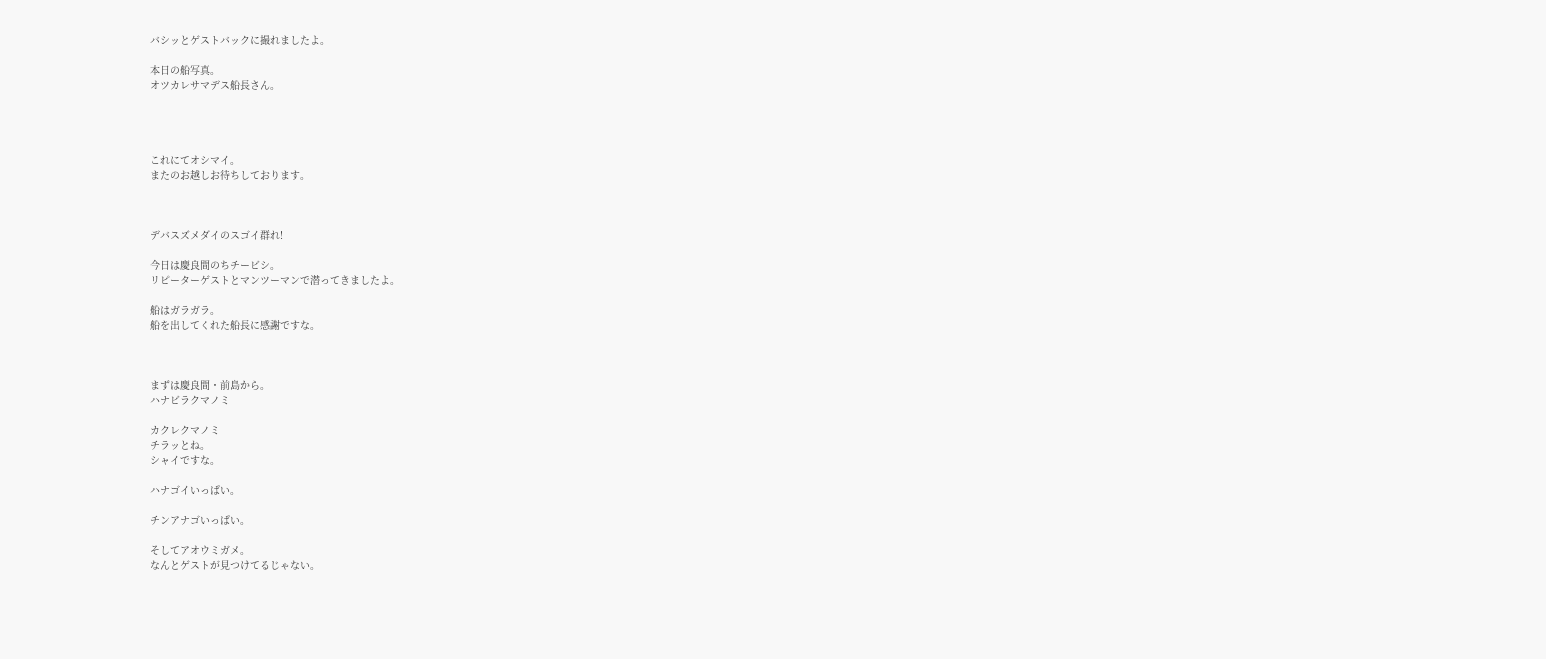バシッとゲストバックに撮れましたよ。

本日の船写真。
オツカレサマデス船長さん。




これにてオシマイ。
またのお越しお待ちしております。



デバスズメダイのスゴイ群れ!

今日は慶良間のちチービシ。
リピーターゲストとマンツーマンで潜ってきましたよ。

船はガラガラ。
船を出してくれた船長に感謝ですな。



まずは慶良間・前島から。
ハナビラクマノミ

カクレクマノミ
チラッとね。
シャイですな。

ハナゴイいっぱい。

チンアナゴいっぱい。

そしてアオウミガメ。
なんとゲストが見つけてるじゃない。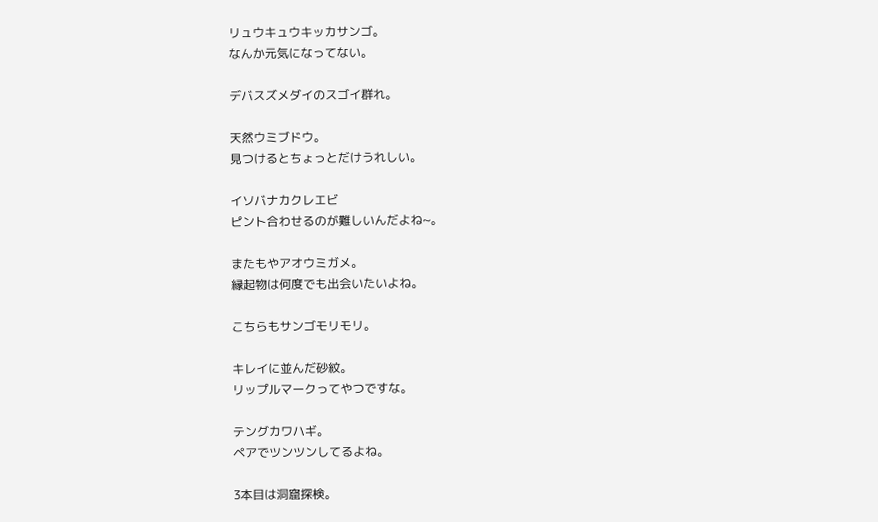リュウキュウキッカサンゴ。
なんか元気になってない。

デバスズメダイのスゴイ群れ。

天然ウミブドウ。
見つけるとちょっとだけうれしい。

イソバナカクレエビ
ピント合わせるのが難しいんだよね~。

またもやアオウミガメ。
縁起物は何度でも出会いたいよね。

こちらもサンゴモリモリ。

キレイに並んだ砂紋。
リップルマークってやつですな。

テングカワハギ。
ペアでツンツンしてるよね。

3本目は洞窟探検。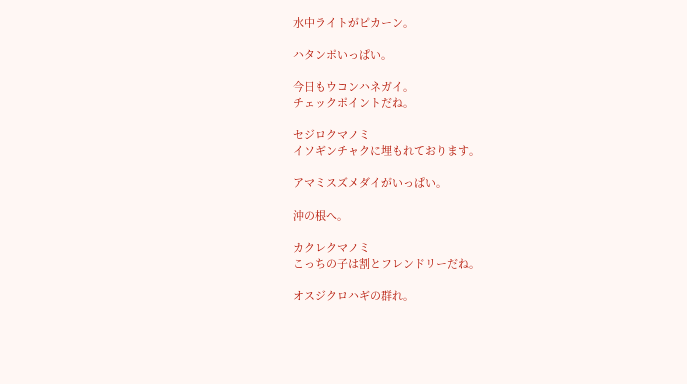水中ライトがピカーン。

ハタンポいっぱい。

今日もウコンハネガイ。
チェックポイントだね。

セジロクマノミ
イソギンチャクに埋もれております。

アマミスズメダイがいっぱい。

沖の根へ。

カクレクマノミ
こっちの子は割とフレンドリーだね。

オスジクロハギの群れ。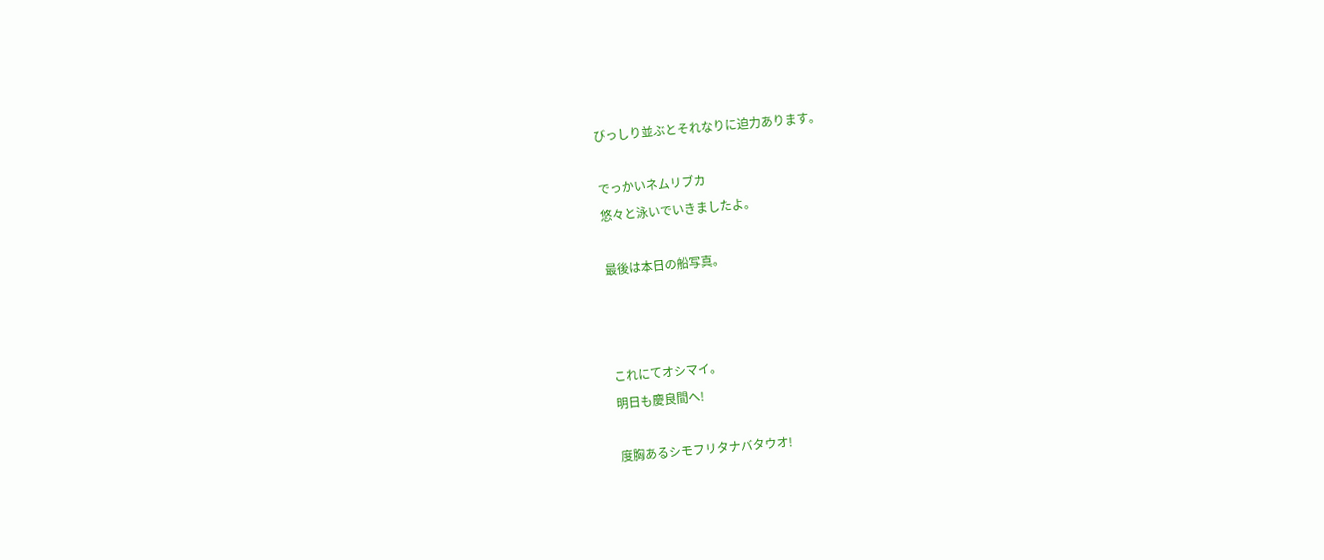びっしり並ぶとそれなりに迫力あります。

でっかいネムリブカ
悠々と泳いでいきましたよ。

最後は本日の船写真。



これにてオシマイ。
明日も慶良間へ!

度胸あるシモフリタナバタウオ!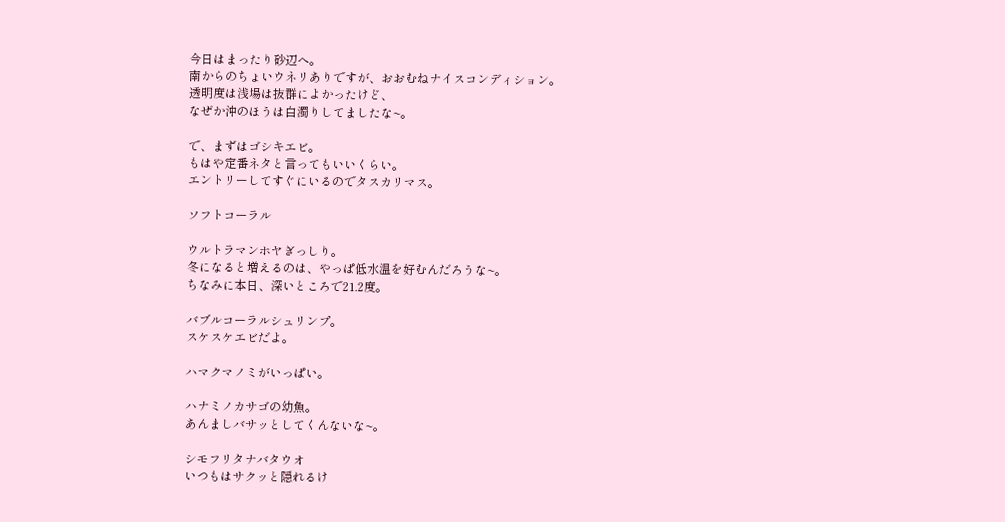今日はまったり砂辺へ。
南からのちょいウネリありですが、おおむねナイスコンディション。
透明度は浅場は抜群によかったけど、
なぜか沖のほうは白濁りしてましたな~。

で、まずはゴシキエビ。
もはや定番ネタと言ってもいいくらい。
エントリーしてすぐにいるのでタスカリマス。

ソフトコーラル

ウルトラマンホヤぎっしり。
冬になると増えるのは、やっぱ低水温を好むんだろうな~。
ちなみに本日、深いところで21.2度。

バブルコーラルシュリンプ。
スケスケエビだよ。

ハマクマノミがいっぱい。

ハナミノカサゴの幼魚。
あんましバサッとしてくんないな~。

シモフリタナバタウオ
いつもはサクッと隠れるけ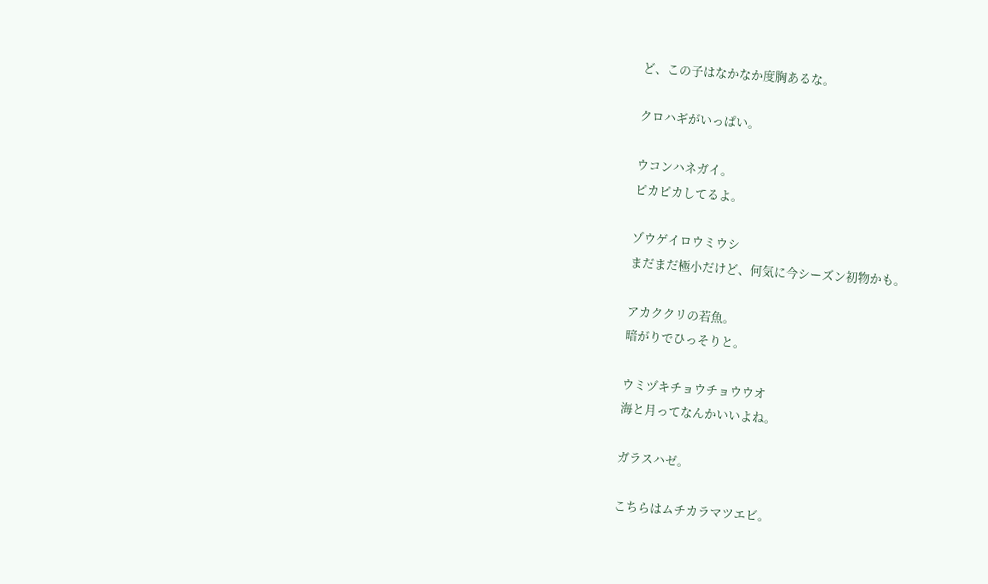ど、この子はなかなか度胸あるな。

クロハギがいっぱい。

ウコンハネガイ。
ピカピカしてるよ。

ゾウゲイロウミウシ
まだまだ極小だけど、何気に今シーズン初物かも。

アカククリの若魚。
暗がりでひっそりと。

ウミヅキチョウチョウウオ
海と月ってなんかいいよね。

ガラスハゼ。

こちらはムチカラマツエビ。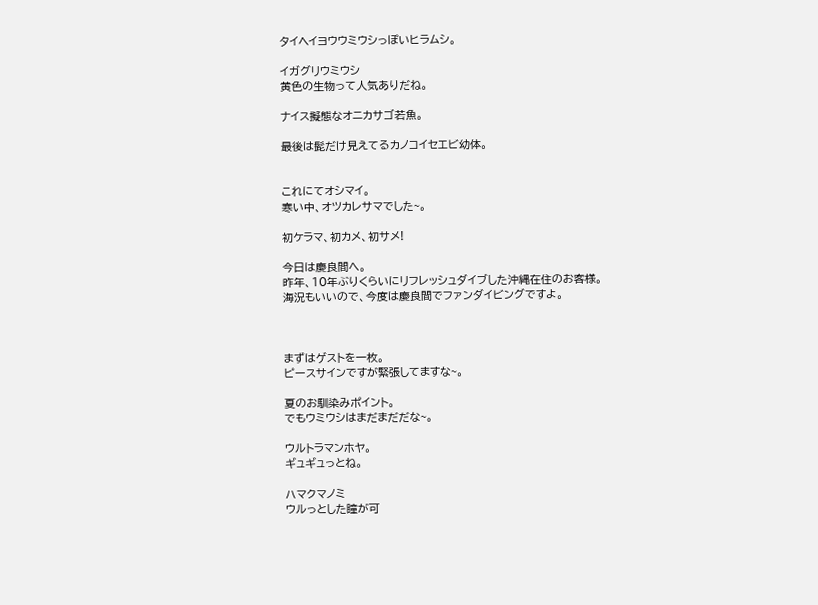タイヘイヨウウミウシっぽいヒラムシ。

イガグリウミウシ
黄色の生物って人気ありだね。

ナイス擬態なオニカサゴ若魚。

最後は髭だけ見えてるカノコイセエビ幼体。


これにてオシマイ。
寒い中、オツカレサマでした~。

初ケラマ、初カメ、初サメ!

今日は慶良間へ。
昨年、10年ぶりくらいにリフレッシュダイブした沖縄在住のお客様。
海況もいいので、今度は慶良間でファンダイビングですよ。



まずはゲストを一枚。
ピースサインですが緊張してますな~。

夏のお馴染みポイント。
でもウミウシはまだまだだな~。

ウルトラマンホヤ。
ギュギュっとね。

ハマクマノミ
ウルっとした瞳が可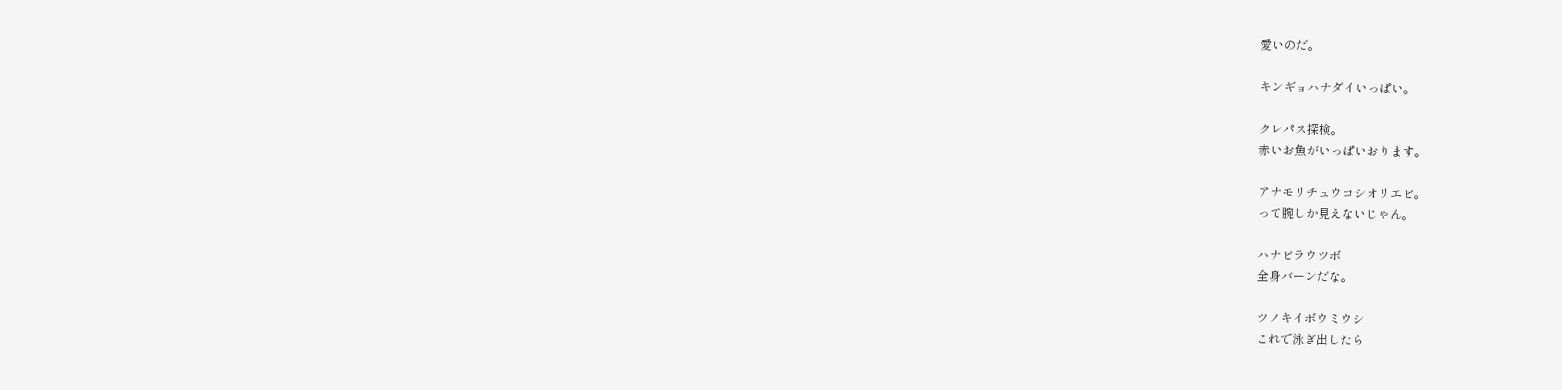愛いのだ。

キンギョハナダイいっぱい。

クレパス探検。
赤いお魚がいっぱいおります。

アナモリチュウコシオリエビ。
って腕しか見えないじゃん。

ハナビラウツボ
全身バーンだな。

ツノキイボウミウシ
これで泳ぎ出したら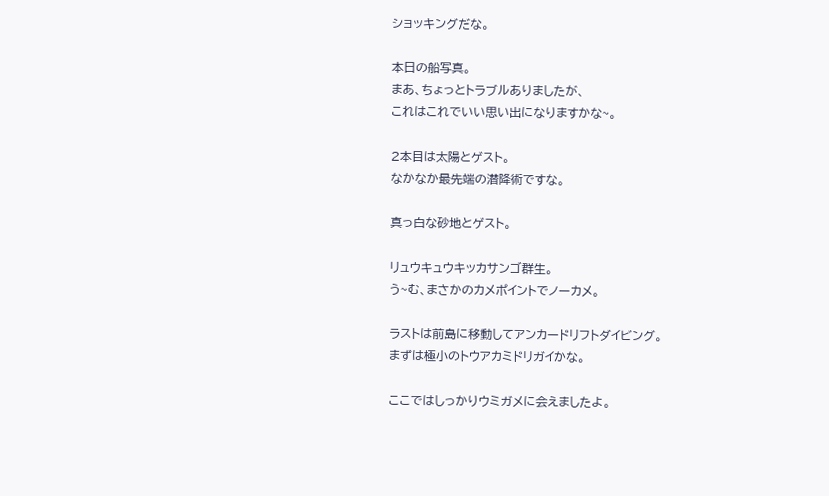ショッキングだな。

本日の船写真。
まあ、ちょっとトラブルありましたが、
これはこれでいい思い出になりますかな~。

2本目は太陽とゲスト。
なかなか最先端の潜降術ですな。

真っ白な砂地とゲスト。

リュウキュウキッカサンゴ群生。
う~む、まさかのカメポイントでノーカメ。

ラストは前島に移動してアンカードリフトダイビング。
まずは極小のトウアカミドリガイかな。

ここではしっかりウミガメに会えましたよ。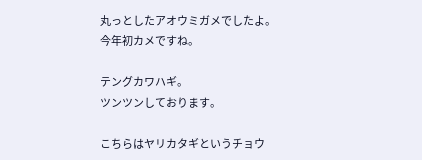丸っとしたアオウミガメでしたよ。
今年初カメですね。

テングカワハギ。
ツンツンしております。

こちらはヤリカタギというチョウ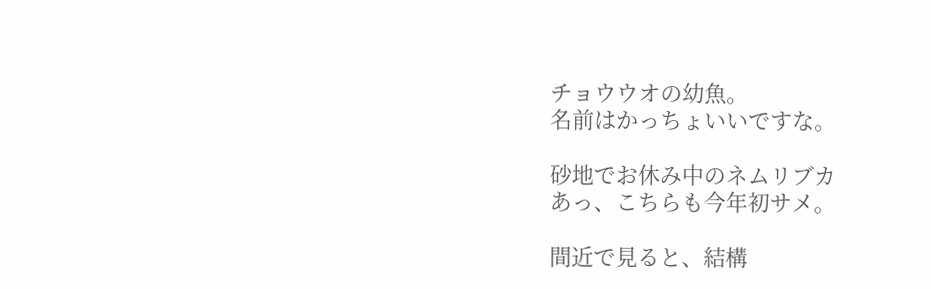チョウウオの幼魚。
名前はかっちょいいですな。

砂地でお休み中のネムリブカ
あっ、こちらも今年初サメ。

間近で見ると、結構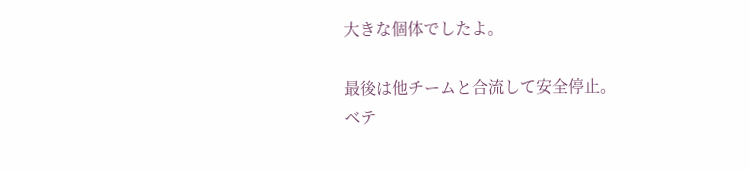大きな個体でしたよ。

最後は他チームと合流して安全停止。
ベテ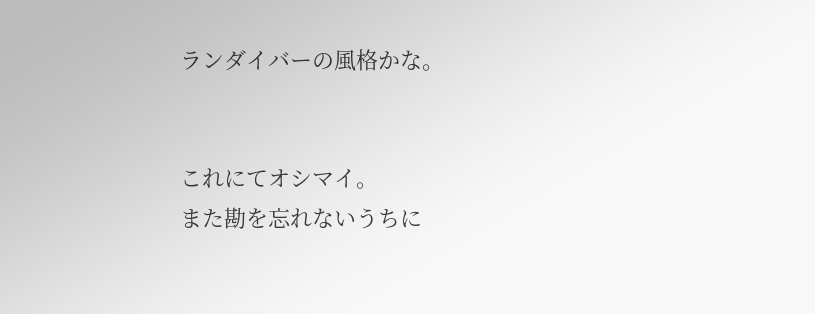ランダイバーの風格かな。


これにてオシマイ。
また勘を忘れないうちに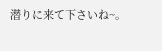潜りに来て下さいね~。